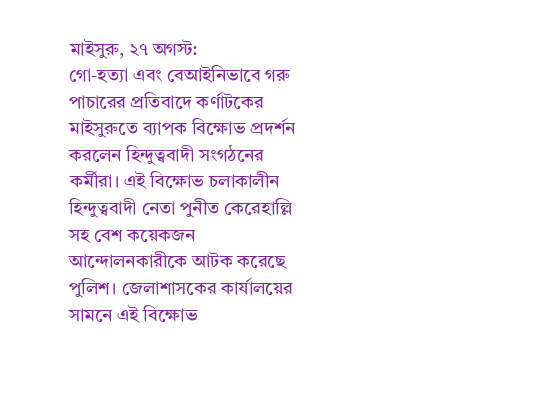মাইসুরু, ২৭ অগস্ট:
গো-হত্যা এবং বেআইনিভাবে গরু পাচারের প্রতিবাদে কর্ণাটকের মাইসুরুতে ব্যাপক বিক্ষোভ প্রদর্শন করলেন হিন্দুত্ববাদী সংগঠনের কর্মীরা। এই বিক্ষোভ চলাকালীন হিন্দুত্ববাদী নেতা পুনীত কেরেহাল্লি সহ বেশ কয়েকজন আন্দোলনকারীকে আটক করেছে পুলিশ। জেলাশাসকের কার্যালয়ের সামনে এই বিক্ষোভ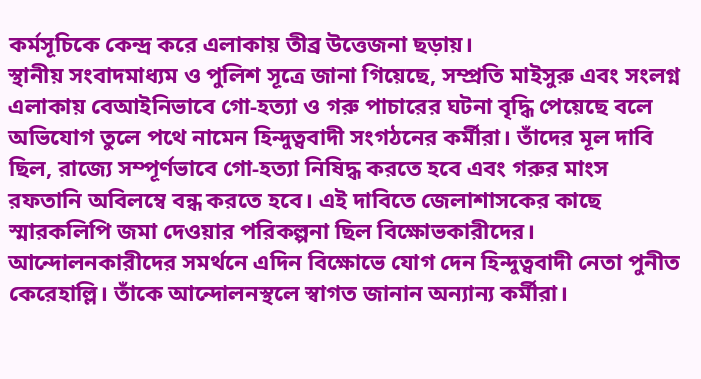কর্মসূচিকে কেন্দ্র করে এলাকায় তীব্র উত্তেজনা ছড়ায়।
স্থানীয় সংবাদমাধ্যম ও পুলিশ সূত্রে জানা গিয়েছে, সম্প্রতি মাইসুরু এবং সংলগ্ন এলাকায় বেআইনিভাবে গো-হত্যা ও গরু পাচারের ঘটনা বৃদ্ধি পেয়েছে বলে অভিযোগ তুলে পথে নামেন হিন্দুত্ববাদী সংগঠনের কর্মীরা। তাঁদের মূল দাবি ছিল, রাজ্যে সম্পূর্ণভাবে গো-হত্যা নিষিদ্ধ করতে হবে এবং গরুর মাংস রফতানি অবিলম্বে বন্ধ করতে হবে। এই দাবিতে জেলাশাসকের কাছে স্মারকলিপি জমা দেওয়ার পরিকল্পনা ছিল বিক্ষোভকারীদের।
আন্দোলনকারীদের সমর্থনে এদিন বিক্ষোভে যোগ দেন হিন্দুত্ববাদী নেতা পুনীত কেরেহাল্লি। তাঁকে আন্দোলনস্থলে স্বাগত জানান অন্যান্য কর্মীরা।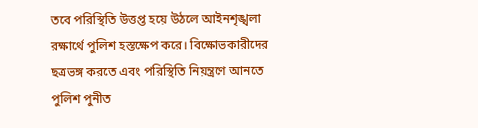তবে পরিস্থিতি উত্তপ্ত হয়ে উঠলে আইনশৃঙ্খলা রক্ষার্থে পুলিশ হস্তক্ষেপ করে। বিক্ষোভকারীদের ছত্রভঙ্গ করতে এবং পরিস্থিতি নিয়ন্ত্রণে আনতে পুলিশ পুনীত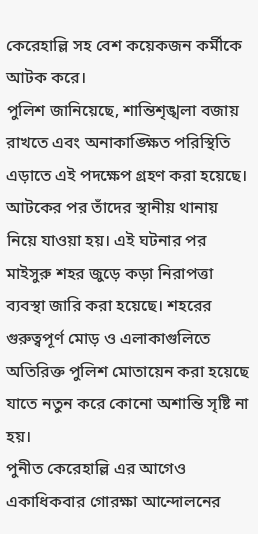কেরেহাল্লি সহ বেশ কয়েকজন কর্মীকে আটক করে।
পুলিশ জানিয়েছে, শান্তিশৃঙ্খলা বজায় রাখতে এবং অনাকাঙ্ক্ষিত পরিস্থিতি এড়াতে এই পদক্ষেপ গ্রহণ করা হয়েছে। আটকের পর তাঁদের স্থানীয় থানায় নিয়ে যাওয়া হয়। এই ঘটনার পর মাইসুরু শহর জুড়ে কড়া নিরাপত্তা ব্যবস্থা জারি করা হয়েছে। শহরের গুরুত্বপূর্ণ মোড় ও এলাকাগুলিতে অতিরিক্ত পুলিশ মোতায়েন করা হয়েছে যাতে নতুন করে কোনো অশান্তি সৃষ্টি না হয়।
পুনীত কেরেহাল্লি এর আগেও একাধিকবার গোরক্ষা আন্দোলনের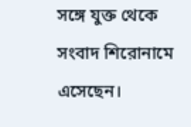সঙ্গে যুক্ত থেকে সংবাদ শিরোনামে এসেছেন।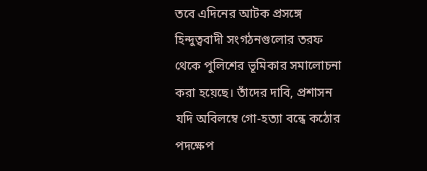তবে এদিনের আটক প্রসঙ্গে হিন্দুত্ববাদী সংগঠনগুলোর তরফ থেকে পুলিশের ভূমিকার সমালোচনা করা হয়েছে। তাঁদের দাবি, প্রশাসন যদি অবিলম্বে গো-হত্যা বন্ধে কঠোর পদক্ষেপ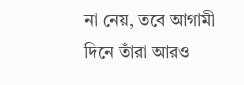না নেয়, তবে আগামী দিনে তাঁরা আরও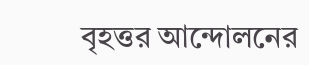বৃহত্তর আন্দোলনের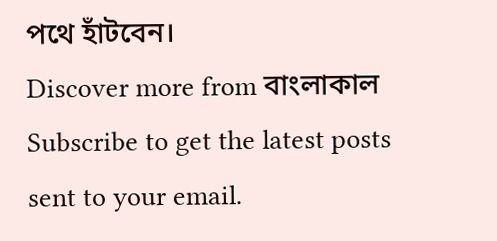পথে হাঁটবেন।
Discover more from বাংলাকাল
Subscribe to get the latest posts sent to your email.